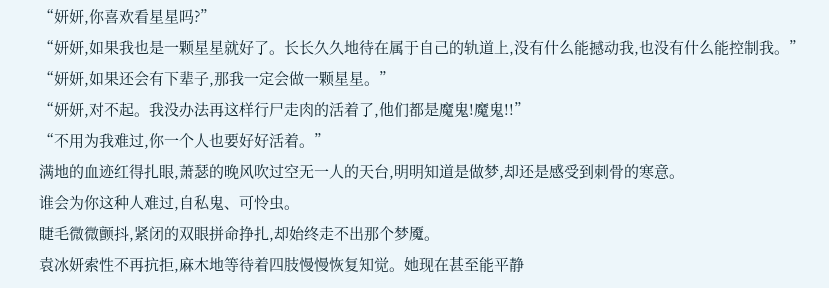“妍妍,你喜欢看星星吗?”
“妍妍,如果我也是一颗星星就好了。长长久久地待在属于自己的轨道上,没有什么能撼动我,也没有什么能控制我。”
“妍妍,如果还会有下辈子,那我一定会做一颗星星。”
“妍妍,对不起。我没办法再这样行尸走肉的活着了,他们都是魔鬼!魔鬼!!”
“不用为我难过,你一个人也要好好活着。”
满地的血迹红得扎眼,萧瑟的晚风吹过空无一人的天台,明明知道是做梦,却还是感受到刺骨的寒意。
谁会为你这种人难过,自私鬼、可怜虫。
睫毛微微颤抖,紧闭的双眼拼命挣扎,却始终走不出那个梦魇。
袁冰妍索性不再抗拒,麻木地等待着四肢慢慢恢复知觉。她现在甚至能平静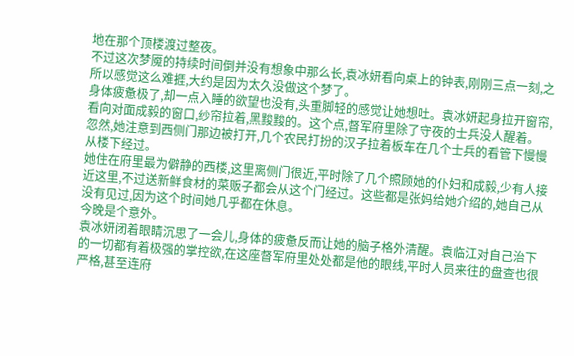地在那个顶楼渡过整夜。
不过这次梦魇的持续时间倒并没有想象中那么长,袁冰妍看向桌上的钟表,刚刚三点一刻,之所以感觉这么难捱,大约是因为太久没做这个梦了。
身体疲惫极了,却一点入睡的欲望也没有,头重脚轻的感觉让她想吐。袁冰妍起身拉开窗帘,看向对面成毅的窗口,纱帘拉着,黑黢黢的。这个点,督军府里除了守夜的士兵没人醒着。
忽然,她注意到西侧门那边被打开,几个农民打扮的汉子拉着板车在几个士兵的看管下慢慢从楼下经过。
她住在府里最为僻静的西楼,这里离侧门很近,平时除了几个照顾她的仆妇和成毅,少有人接近这里,不过送新鲜食材的菜贩子都会从这个门经过。这些都是张妈给她介绍的,她自己从没有见过,因为这个时间她几乎都在休息。
今晚是个意外。
袁冰妍闭着眼睛沉思了一会儿,身体的疲惫反而让她的脑子格外清醒。袁临江对自己治下的一切都有着极强的掌控欲,在这座督军府里处处都是他的眼线,平时人员来往的盘查也很严格,甚至连府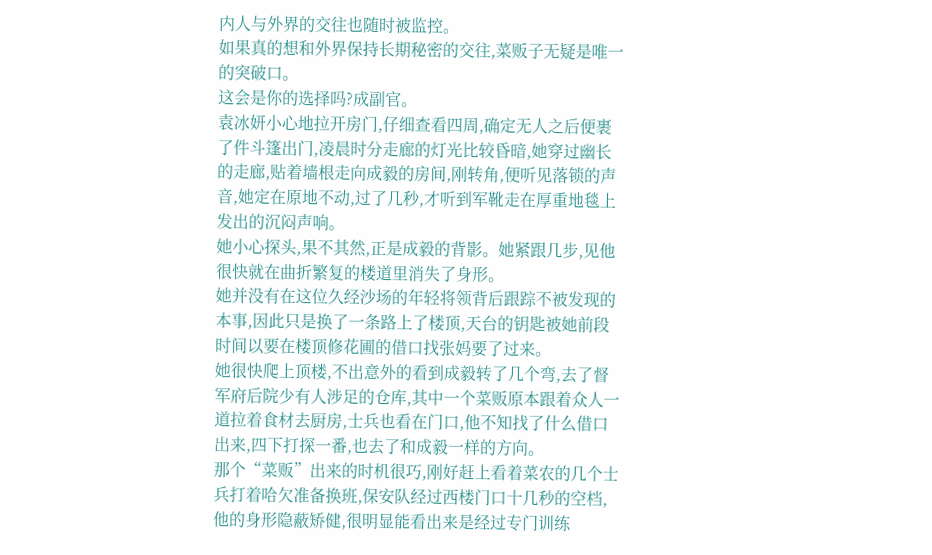内人与外界的交往也随时被监控。
如果真的想和外界保持长期秘密的交往,菜贩子无疑是唯一的突破口。
这会是你的选择吗?成副官。
袁冰妍小心地拉开房门,仔细查看四周,确定无人之后便裹了件斗篷出门,凌晨时分走廊的灯光比较昏暗,她穿过幽长的走廊,贴着墙根走向成毅的房间,刚转角,便听见落锁的声音,她定在原地不动,过了几秒,才听到军靴走在厚重地毯上发出的沉闷声响。
她小心探头,果不其然,正是成毅的背影。她紧跟几步,见他很快就在曲折繁复的楼道里消失了身形。
她并没有在这位久经沙场的年轻将领背后跟踪不被发现的本事,因此只是换了一条路上了楼顶,天台的钥匙被她前段时间以要在楼顶修花圃的借口找张妈要了过来。
她很快爬上顶楼,不出意外的看到成毅转了几个弯,去了督军府后院少有人涉足的仓库,其中一个菜贩原本跟着众人一道拉着食材去厨房,士兵也看在门口,他不知找了什么借口出来,四下打探一番,也去了和成毅一样的方向。
那个“菜贩”出来的时机很巧,刚好赶上看着菜农的几个士兵打着哈欠准备换班,保安队经过西楼门口十几秒的空档,他的身形隐蔽矫健,很明显能看出来是经过专门训练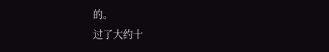的。
过了大约十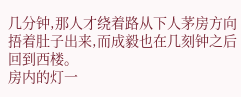几分钟,那人才绕着路从下人茅房方向捂着肚子出来,而成毅也在几刻钟之后回到西楼。
房内的灯一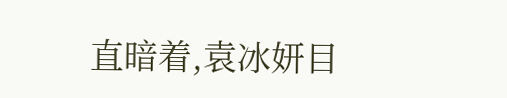直暗着,袁冰妍目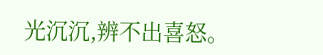光沉沉,辨不出喜怒。